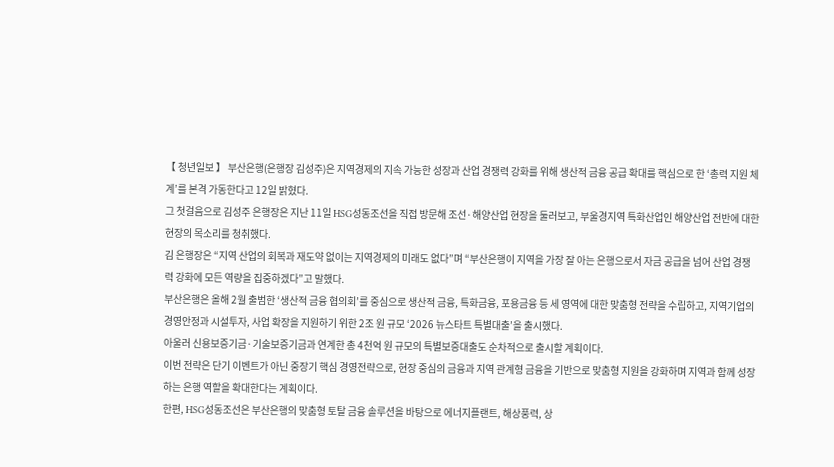【 청년일보 】 부산은행(은행장 김성주)은 지역경제의 지속 가능한 성장과 산업 경쟁력 강화를 위해 생산적 금융 공급 확대를 핵심으로 한 ‘총력 지원 체계’를 본격 가동한다고 12일 밝혔다.
그 첫걸음으로 김성주 은행장은 지난 11일 HSG성동조선을 직접 방문해 조선·해양산업 현장을 둘러보고, 부울경지역 특화산업인 해양산업 전반에 대한 현장의 목소리를 청취했다.
김 은행장은 “지역 산업의 회복과 재도약 없이는 지역경제의 미래도 없다”며 “부산은행이 지역을 가장 잘 아는 은행으로서 자금 공급을 넘어 산업 경쟁력 강화에 모든 역량을 집중하겠다”고 말했다.
부산은행은 올해 2월 출범한 ‘생산적 금융 협의회’를 중심으로 생산적 금융, 특화금융, 포용금융 등 세 영역에 대한 맞춤형 전략을 수립하고, 지역기업의 경영안정과 시설투자, 사업 확장을 지원하기 위한 2조 원 규모 ‘2026 뉴스타트 특별대출’을 출시했다.
아울러 신용보증기금·기술보증기금과 연계한 총 4천억 원 규모의 특별보증대출도 순차적으로 출시할 계획이다.
이번 전략은 단기 이벤트가 아닌 중장기 핵심 경영전략으로, 현장 중심의 금융과 지역 관계형 금융을 기반으로 맞춤형 지원을 강화하며 지역과 함께 성장하는 은행 역할을 확대한다는 계획이다.
한편, HSG성동조선은 부산은행의 맞춤형 토탈 금융 솔루션을 바탕으로 에너지플랜트, 해상풍력, 상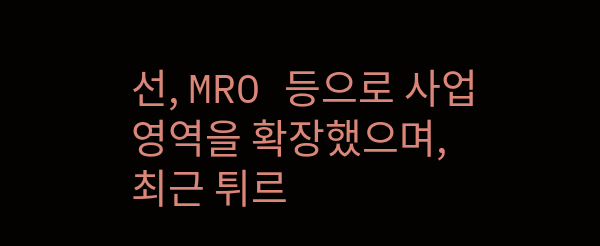선, MRO 등으로 사업 영역을 확장했으며, 최근 튀르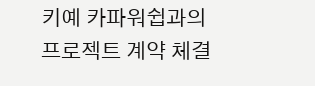키예 카파워쉽과의 프로젝트 계약 체결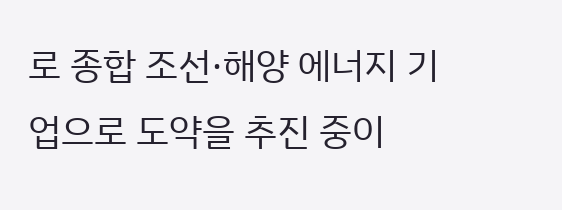로 종합 조선·해양 에너지 기업으로 도약을 추진 중이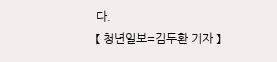다.
【 청년일보=김두환 기자 】